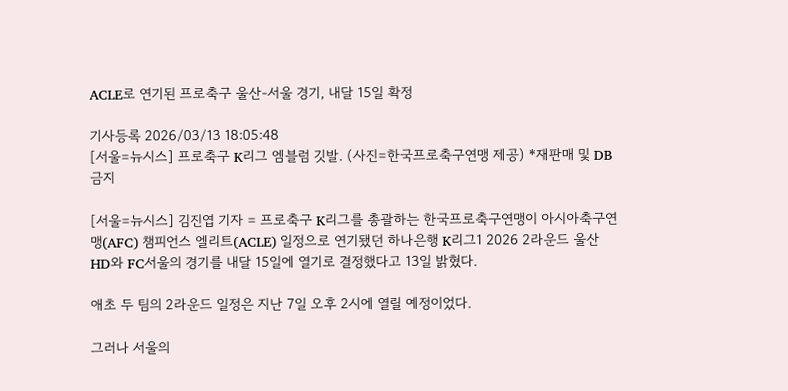ACLE로 연기된 프로축구 울산-서울 경기, 내달 15일 확정

기사등록 2026/03/13 18:05:48
[서울=뉴시스] 프로축구 K리그 엠블럼 깃발. (사진=한국프로축구연맹 제공) *재판매 및 DB 금지

[서울=뉴시스] 김진엽 기자 = 프로축구 K리그를 총괄하는 한국프로축구연맹이 아시아축구연맹(AFC) 챔피언스 엘리트(ACLE) 일정으로 연기됐던 하나은행 K리그1 2026 2라운드 울산 HD와 FC서울의 경기를 내달 15일에 열기로 결정했다고 13일 밝혔다.

애초 두 팀의 2라운드 일정은 지난 7일 오후 2시에 열릴 예정이었다.

그러나 서울의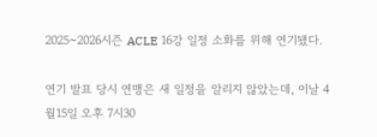2025~2026시즌 ACLE 16강 일정 소화를 위해 연기됐다.

연기 발표 당시 연맹은 새 일정을 알리지 않았는데, 이날 4월15일 오후 7시30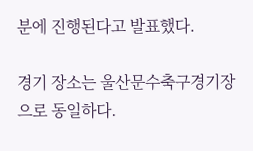분에 진행된다고 발표했다.

경기 장소는 울산문수축구경기장으로 동일하다.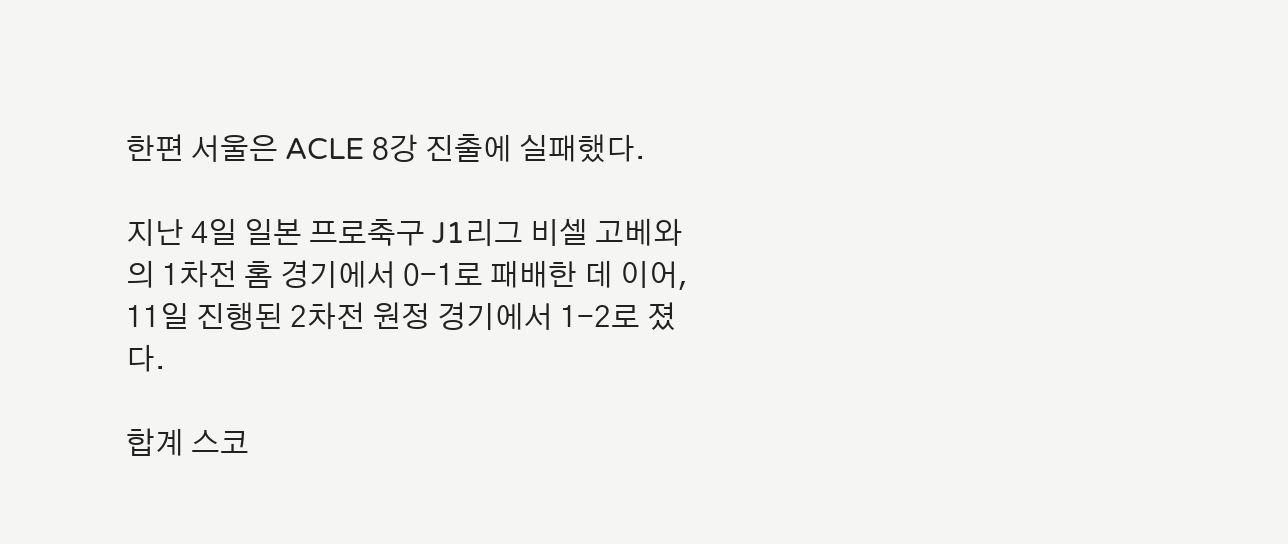한편 서울은 ACLE 8강 진출에 실패했다.

지난 4일 일본 프로축구 J1리그 비셀 고베와의 1차전 홈 경기에서 0-1로 패배한 데 이어, 11일 진행된 2차전 원정 경기에서 1-2로 졌다.

합계 스코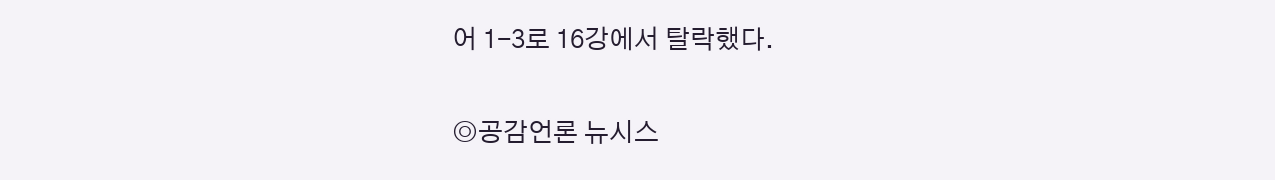어 1-3로 16강에서 탈락했다.


◎공감언론 뉴시스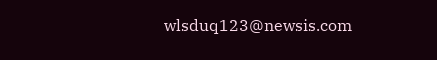wlsduq123@newsis.com